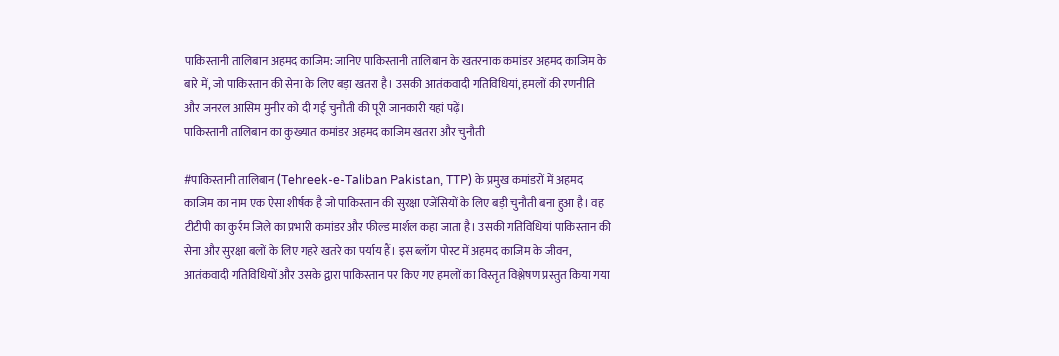पाकिस्तानी तालिबान अहमद काजिम: जानिए पाकिस्तानी तालिबान के खतरनाक कमांडर अहमद काजिम के बारे में, जो पाकिस्तान की सेना के लिए बड़ा खतरा है। उसकी आतंकवादी गतिविधियां, हमलों की रणनीति और जनरल आसिम मुनीर को दी गई चुनौती की पूरी जानकारी यहां पढ़ें।
पाकिस्तानी तालिबान का कुख्यात कमांडर अहमद काजिम खतरा और चुनौती

#पाकिस्तानी तालिबान (Tehreek-e-Taliban Pakistan, TTP) के प्रमुख कमांडरों में अहमद काजिम का नाम एक ऐसा शीर्षक है जो पाकिस्तान की सुरक्षा एजेंसियों के लिए बड़ी चुनौती बना हुआ है। वह टीटीपी का कुर्रम जिले का प्रभारी कमांडर और फील्ड मार्शल कहा जाता है। उसकी गतिविधियां पाकिस्तान की सेना और सुरक्षा बलों के लिए गहरे खतरे का पर्याय हैं। इस ब्लॉग पोस्ट में अहमद काजिम के जीवन, आतंकवादी गतिविधियों और उसके द्वारा पाकिस्तान पर किए गए हमलों का विस्तृत विश्लेषण प्रस्तुत किया गया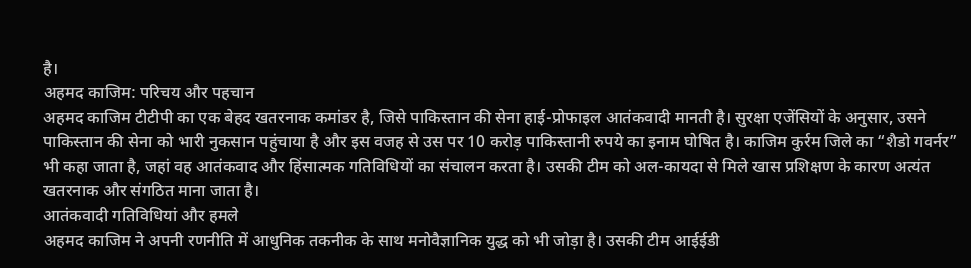है।
अहमद काजिम: परिचय और पहचान
अहमद काजिम टीटीपी का एक बेहद खतरनाक कमांडर है, जिसे पाकिस्तान की सेना हाई-प्रोफाइल आतंकवादी मानती है। सुरक्षा एजेंसियों के अनुसार, उसने पाकिस्तान की सेना को भारी नुकसान पहुंचाया है और इस वजह से उस पर 10 करोड़ पाकिस्तानी रुपये का इनाम घोषित है। काजिम कुर्रम जिले का “शैडो गवर्नर” भी कहा जाता है, जहां वह आतंकवाद और हिंसात्मक गतिविधियों का संचालन करता है। उसकी टीम को अल-कायदा से मिले खास प्रशिक्षण के कारण अत्यंत खतरनाक और संगठित माना जाता है।
आतंकवादी गतिविधियां और हमले
अहमद काजिम ने अपनी रणनीति में आधुनिक तकनीक के साथ मनोवैज्ञानिक युद्ध को भी जोड़ा है। उसकी टीम आईईडी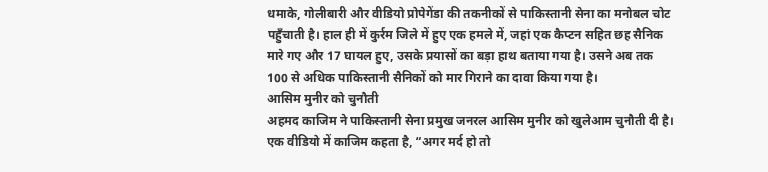धमाके, गोलीबारी और वीडियो प्रोपेगेंडा की तकनीकों से पाकिस्तानी सेना का मनोबल चोट पहुँचाती है। हाल ही में कुर्रम जिले में हुए एक हमले में, जहां एक कैप्टन सहित छह सैनिक मारे गए और 17 घायल हुए, उसके प्रयासों का बड़ा हाथ बताया गया है। उसने अब तक 100 से अधिक पाकिस्तानी सैनिकों को मार गिराने का दावा किया गया है।
आसिम मुनीर को चुनौती
अहमद काजिम ने पाकिस्तानी सेना प्रमुख जनरल आसिम मुनीर को खुलेआम चुनौती दी है। एक वीडियो में काजिम कहता है, “अगर मर्द हो तो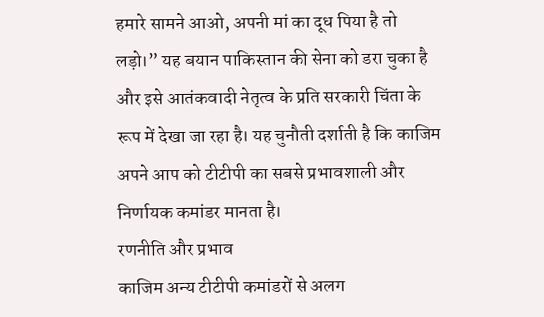हमारे सामने आओ, अपनी मां का दूध पिया है तो लड़ो।” यह बयान पाकिस्तान की सेना को डरा चुका है और इसे आतंकवादी नेतृत्व के प्रति सरकारी चिंता के रूप में देखा जा रहा है। यह चुनौती दर्शाती है कि काजिम अपने आप को टीटीपी का सबसे प्रभावशाली और निर्णायक कमांडर मानता है।
रणनीति और प्रभाव
काजिम अन्य टीटीपी कमांडरों से अलग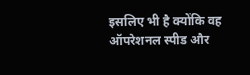इसलिए भी है क्योंकि वह ऑपरेशनल स्पीड और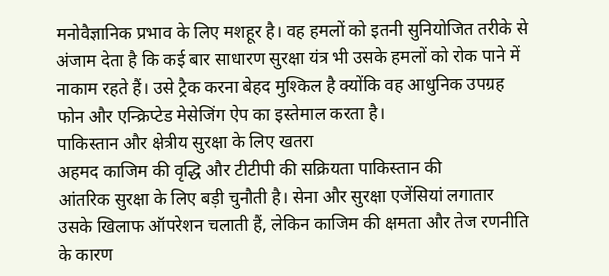मनोवैज्ञानिक प्रभाव के लिए मशहूर है। वह हमलों को इतनी सुनियोजित तरीके से अंजाम देता है कि कई बार साधारण सुरक्षा यंत्र भी उसके हमलों को रोक पाने में नाकाम रहते हैं। उसे ट्रैक करना बेहद मुश्किल है क्योंकि वह आधुनिक उपग्रह फोन और एन्क्रिप्टेड मेसेजिंग ऐप का इस्तेमाल करता है।
पाकिस्तान और क्षेत्रीय सुरक्षा के लिए खतरा
अहमद काजिम की वृद्धि और टीटीपी की सक्रियता पाकिस्तान की
आंतरिक सुरक्षा के लिए बड़ी चुनौती है। सेना और सुरक्षा एजेंसियां लगातार
उसके खिलाफ ऑपरेशन चलाती हैं, लेकिन काजिम की क्षमता और तेज रणनीति के कारण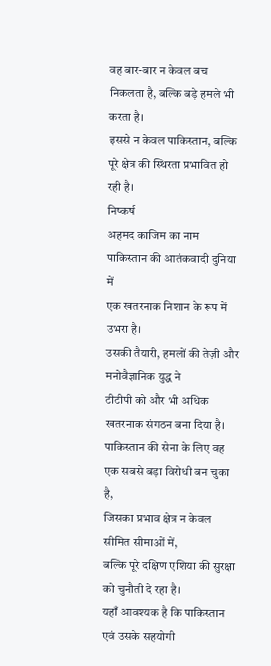वह बार-बार न केवल बच निकलता है, बल्कि बड़े हमले भी करता है।
इससे न केवल पाकिस्तान, बल्कि पूरे क्षेत्र की स्थिरता प्रभावित हो रही है।
निष्कर्ष
अहमद काजिम का नाम पाकिस्तान की आतंकवादी दुनिया में
एक खतरनाक निशान के रूप में उभरा है।
उसकी तैयारी, हमलों की तेज़ी और मनोवैज्ञानिक युद्ध ने
टीटीपी को और भी अधिक खतरनाक संगठन बना दिया है।
पाकिस्तान की सेना के लिए वह एक सबसे बड़ा विरोधी बन चुका है,
जिसका प्रभाव क्षेत्र न केवल सीमित सीमाओं में,
बल्कि पूरे दक्षिण एशिया की सुरक्षा को चुनौती दे रहा है।
यहाँ आवश्यक है कि पाकिस्तान एवं उसके सहयोगी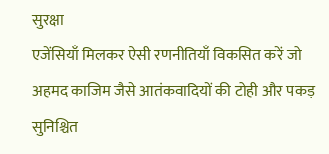सुरक्षा
एजेंसियाँ मिलकर ऐसी रणनीतियाँ विकसित करें जो
अहमद काजिम जैसे आतंकवादियों की टोही और पकड़ सुनिश्चित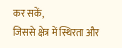कर सकें,
जिससे क्षेत्र में स्थिरता और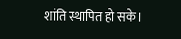शांति स्थापित हो सके।